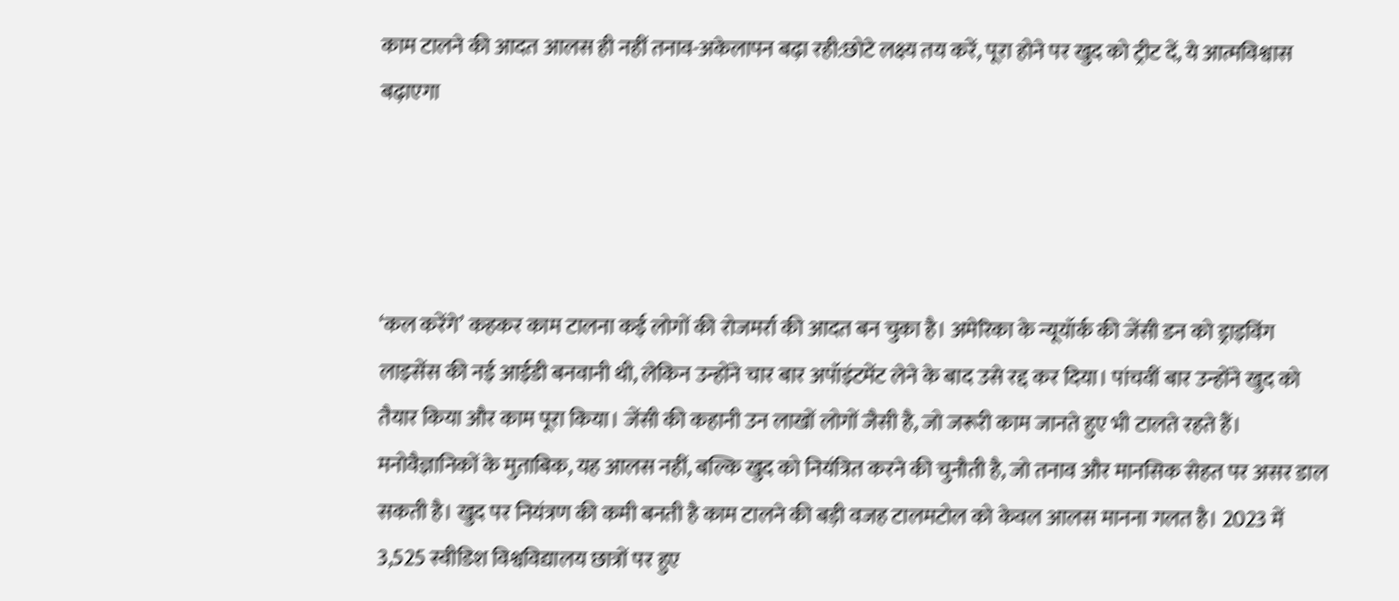काम टालने की आदत आलस ही नहीं तनाव-अकेलापन बढ़ा रही:छोटे लक्ष्य तय करें, पूरा होने पर खुद को ट्रीट दें, ये आत्मविश्वास बढ़ाएगा




‘कल करेंगे’ कहकर काम टालना कई लोगों की रोजमर्रा की आदत बन चुका है। अमेरिका के न्यूयॉर्क की जेंसी डन को ड्राइविंग लाइसेंस की नई आईडी बनवानी थी, लेकिन उन्होंने चार बार अपॉइंटमेंट लेने के बाद उसे रद्द कर दिया। पांचवीं बार उन्होंने खुद को तैयार किया और काम पूरा किया। जेंसी की कहानी उन लाखों लोगों जैसी है, जो जरूरी काम जानते हुए भी टालते रहते हैं। मनोवैज्ञानिकों के मुताबिक, यह आलस नहीं, बल्कि खुद को नियंत्रित करने की चुनौती है, जो तनाव और मानसिक सेहत पर असर डाल सकती है। खुद पर नियंत्रण की कमी बनती है काम टालने की बड़ी वजह टालमटोल को केवल आलस मानना गलत है। 2023 में 3,525 स्वीडिश विश्वविद्यालय छात्रों पर हुए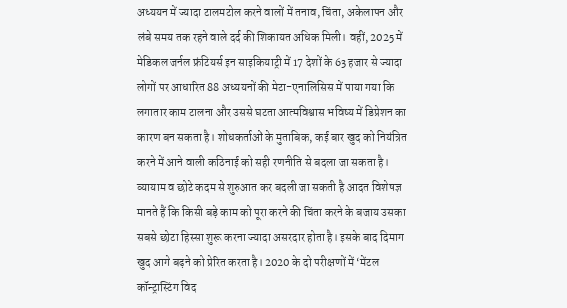अध्ययन में ज्यादा टालमटोल करने वालों में तनाव, चिंता, अकेलापन और लंबे समय तक रहने वाले दर्द की शिकायत अधिक मिली। वहीं, 2025 में मेडिकल जर्नल फ्रंटियर्स इन साइकियाट्री में 17 देशों के 63 हजार से ज्यादा लोगों पर आधारित 88 अध्ययनों की मेटा-एनालिसिस में पाया गया कि लगातार काम टालना और उससे घटता आत्मविश्वास भविष्य में डिप्रेशन का कारण बन सकता है। शोधकर्ताओं के मुताबिक, कई बार खुद को नियंत्रित करने में आने वाली कठिनाई को सही रणनीति से बदला जा सकता है। व्यायाम व छोटे कदम से शुरुआत कर बदली जा सकती है आदत विशेषज्ञ मानते हैं कि किसी बड़े काम को पूरा करने की चिंता करने के बजाय उसका सबसे छोटा हिस्सा शुरू करना ज्यादा असरदार होता है। इसके बाद दिमाग खुद आगे बढ़ने को प्रेरित करता है। 2020 के दो परीक्षणों में ‘मेंटल कॉन्ट्रास्टिंग विद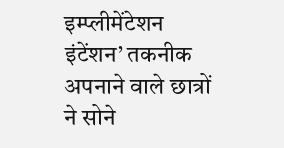इम्प्लीमेंटेशन इंटेंशन’ तकनीक अपनाने वाले छात्रों ने सोने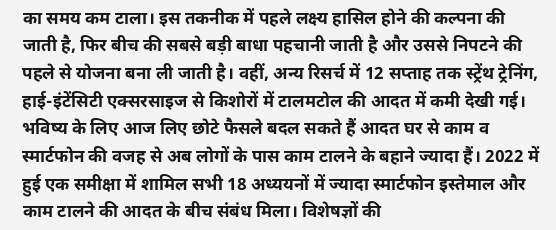का समय कम टाला। इस तकनीक में पहले लक्ष्य हासिल होने की कल्पना की जाती है, फिर बीच की सबसे बड़ी बाधा पहचानी जाती है और उससे निपटने की पहले से योजना बना ली जाती है। वहीं, अन्य रिसर्च में 12 सप्ताह तक स्ट्रेंथ ट्रेनिंग, हाई-इंटेंसिटी एक्सरसाइज से किशोरों में टालमटोल की आदत में कमी देखी गई। भविष्य के लिए आज लिए छोटे फैसले बदल सकते हैं आदत घर से काम व स्मार्टफोन की वजह से अब लोगों के पास काम टालने के बहाने ज्यादा हैं। 2022 में हुई एक समीक्षा में शामिल सभी 18 अध्ययनों में ज्यादा स्मार्टफोन इस्तेमाल और काम टालने की आदत के बीच संबंध मिला। विशेषज्ञों की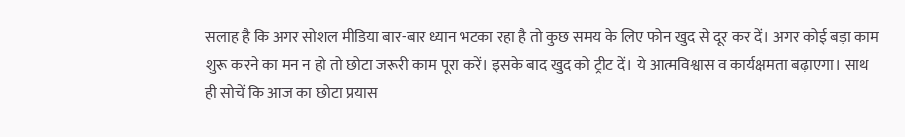सलाह है कि अगर सोशल मीडिया बार-बार ध्यान भटका रहा है तो कुछ समय के लिए फोन खुद से दूर कर दें। अगर कोई बड़ा काम शुरू करने का मन न हो तो छोटा जरूरी काम पूरा करें। इसके बाद खुद को ट्रीट दें। ये आत्मविश्वास व कार्यक्षमता बढ़ाएगा। साथ ही सोचें कि आज का छोटा प्रयास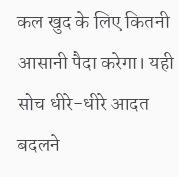कल खुद के लिए कितनी आसानी पैदा करेगा। यही सोच धीरे-धीरे आदत बदलने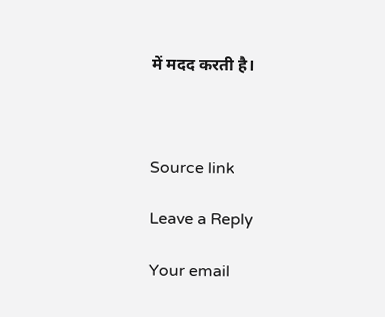में मदद करती है।



Source link

Leave a Reply

Your email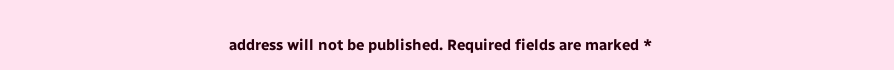address will not be published. Required fields are marked *